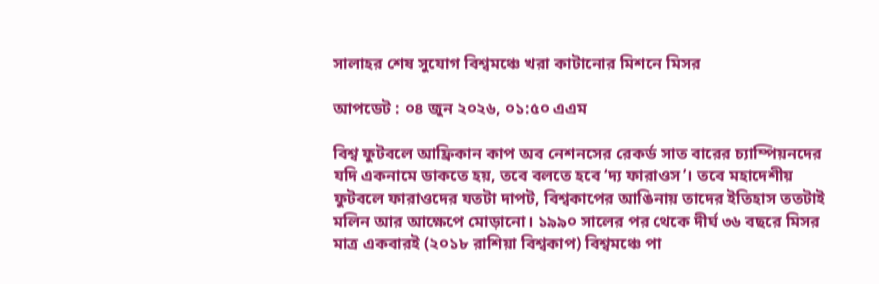সালাহর শেষ সুযোগ বিশ্বমঞ্চে খরা কাটানোর মিশনে মিসর

আপডেট : ০৪ জুন ২০২৬, ০১:৫০ এএম

বিশ্ব ফুটবলে আফ্রিকান কাপ অব নেশনসের রেকর্ড সাত বারের চ্যাম্পিয়নদের যদি একনামে ডাকতে হয়, তবে বলতে হবে ‘দ্য ফারাওস’। তবে মহাদেশীয় ফুটবলে ফারাওদের যতটা দাপট, বিশ্বকাপের আঙিনায় তাদের ইতিহাস ততটাই মলিন আর আক্ষেপে মোড়ানো। ১৯৯০ সালের পর থেকে দীর্ঘ ৩৬ বছরে মিসর মাত্র একবারই (২০১৮ রাশিয়া বিশ্বকাপ) বিশ্বমঞ্চে পা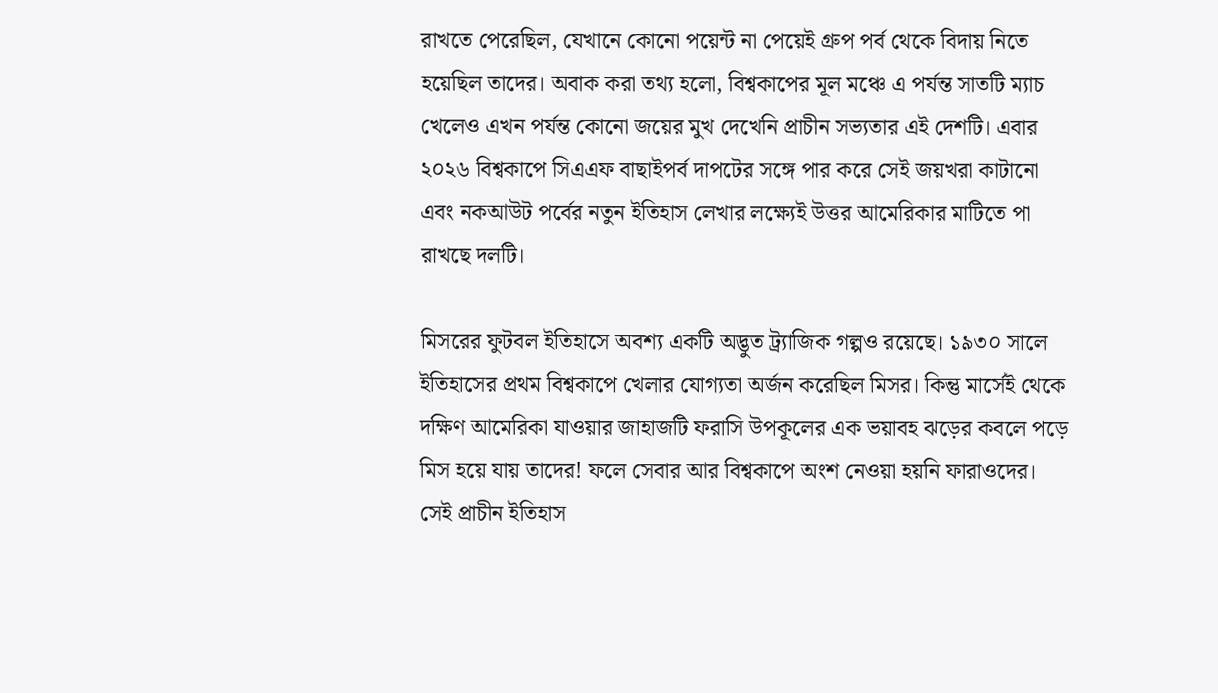রাখতে পেরেছিল, যেখানে কোনো পয়েন্ট না পেয়েই গ্রুপ পর্ব থেকে বিদায় নিতে হয়েছিল তাদের। অবাক করা তথ্য হলো, বিশ্বকাপের মূল মঞ্চে এ পর্যন্ত সাতটি ম্যাচ খেলেও এখন পর্যন্ত কোনো জয়ের মুখ দেখেনি প্রাচীন সভ্যতার এই দেশটি। এবার ২০২৬ বিশ্বকাপে সিএএফ বাছাইপর্ব দাপটের সঙ্গে পার করে সেই জয়খরা কাটানো এবং নকআউট পর্বের নতুন ইতিহাস লেখার লক্ষ্যেই উত্তর আমেরিকার মাটিতে পা রাখছে দলটি।

মিসরের ফুটবল ইতিহাসে অবশ্য একটি অদ্ভুত ট্র্যাজিক গল্পও রয়েছে। ১৯৩০ সালে ইতিহাসের প্রথম বিশ্বকাপে খেলার যোগ্যতা অর্জন করেছিল মিসর। কিন্তু মার্সেই থেকে দক্ষিণ আমেরিকা যাওয়ার জাহাজটি ফরাসি উপকূলের এক ভয়াবহ ঝড়ের কবলে পড়ে মিস হয়ে যায় তাদের! ফলে সেবার আর বিশ্বকাপে অংশ নেওয়া হয়নি ফারাওদের। সেই প্রাচীন ইতিহাস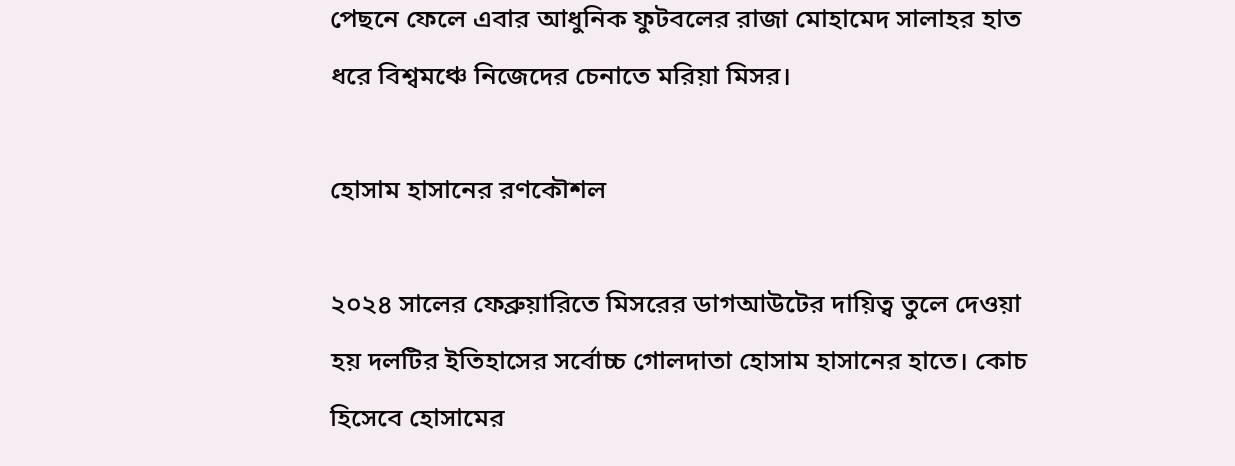পেছনে ফেলে এবার আধুনিক ফুটবলের রাজা মোহামেদ সালাহর হাত ধরে বিশ্বমঞ্চে নিজেদের চেনাতে মরিয়া মিসর।

হোসাম হাসানের রণকৌশল

২০২৪ সালের ফেব্রুয়ারিতে মিসরের ডাগআউটের দায়িত্ব তুলে দেওয়া হয় দলটির ইতিহাসের সর্বোচ্চ গোলদাতা হোসাম হাসানের হাতে। কোচ হিসেবে হোসামের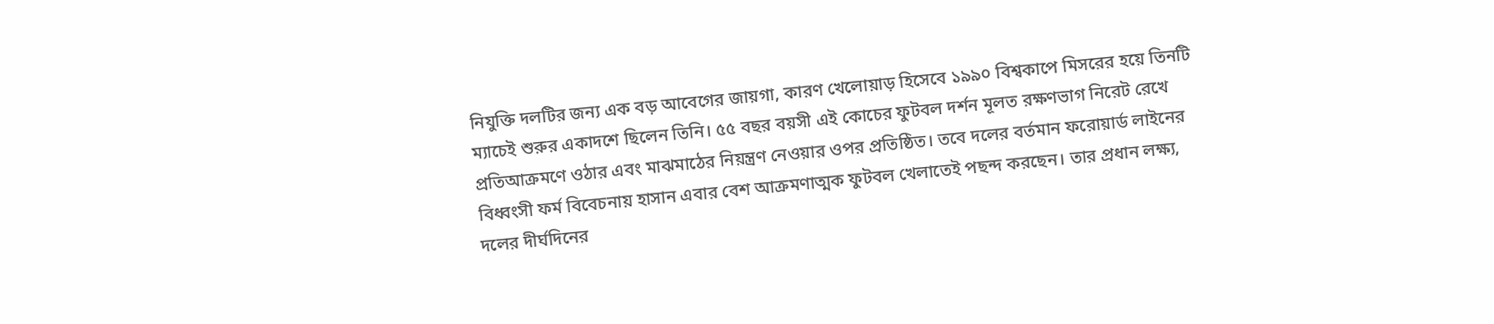নিযুক্তি দলটির জন্য এক বড় আবেগের জায়গা, কারণ খেলোয়াড় হিসেবে ১৯৯০ বিশ্বকাপে মিসরের হয়ে তিনটি ম্যাচেই শুরুর একাদশে ছিলেন তিনি। ৫৫ বছর বয়সী এই কোচের ফুটবল দর্শন মূলত রক্ষণভাগ নিরেট রেখে প্রতিআক্রমণে ওঠার এবং মাঝমাঠের নিয়ন্ত্রণ নেওয়ার ওপর প্রতিষ্ঠিত। তবে দলের বর্তমান ফরোয়ার্ড লাইনের বিধ্বংসী ফর্ম বিবেচনায় হাসান এবার বেশ আক্রমণাত্মক ফুটবল খেলাতেই পছন্দ করছেন। তার প্রধান লক্ষ্য, দলের দীর্ঘদিনের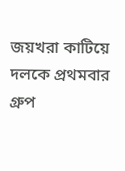জয়খরা কাটিয়ে দলকে প্রথমবার গ্রুপ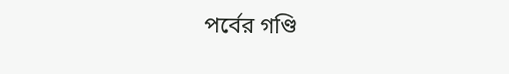পর্বের গণ্ডি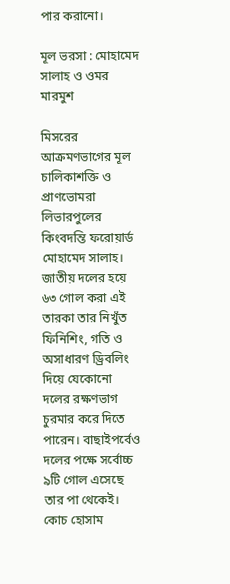পার করানো।

মূল ভরসা : মোহামেদ সালাহ ও ওমর মারমুশ

মিসরের আক্রমণভাগের মূল চালিকাশক্তি ও প্রাণভোমরা লিভারপুলের কিংবদন্তি ফরোয়ার্ড মোহামেদ সালাহ। জাতীয় দলের হয়ে ৬৩ গোল করা এই তারকা তার নিখুঁত ফিনিশিং, গতি ও অসাধারণ ড্রিবলিং দিয়ে যেকোনো দলের রক্ষণভাগ চুরমার করে দিতে পারেন। বাছাইপর্বেও দলের পক্ষে সর্বোচ্চ ৯টি গোল এসেছে তার পা থেকেই। কোচ হোসাম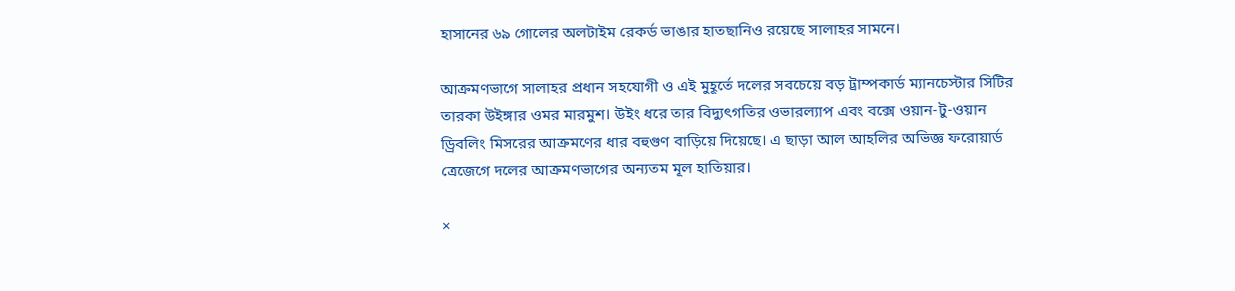হাসানের ৬৯ গোলের অলটাইম রেকর্ড ভাঙার হাতছানিও রয়েছে সালাহর সামনে।

আক্রমণভাগে সালাহর প্রধান সহযোগী ও এই মুহূর্তে দলের সবচেয়ে বড় ট্রাম্পকার্ড ম্যানচেস্টার সিটির তারকা উইঙ্গার ওমর মারমুশ। উইং ধরে তার বিদ্যুৎগতির ওভারল্যাপ এবং বক্সে ওয়ান-টু-ওয়ান ড্রিবলিং মিসরের আক্রমণের ধার বহুগুণ বাড়িয়ে দিয়েছে। এ ছাড়া আল আহলির অভিজ্ঞ ফরোয়ার্ড ত্রেজেগে দলের আক্রমণভাগের অন্যতম মূল হাতিয়ার।

×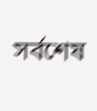সর্বশেষ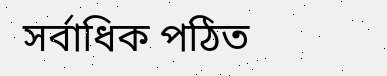সর্বাধিক পঠিত